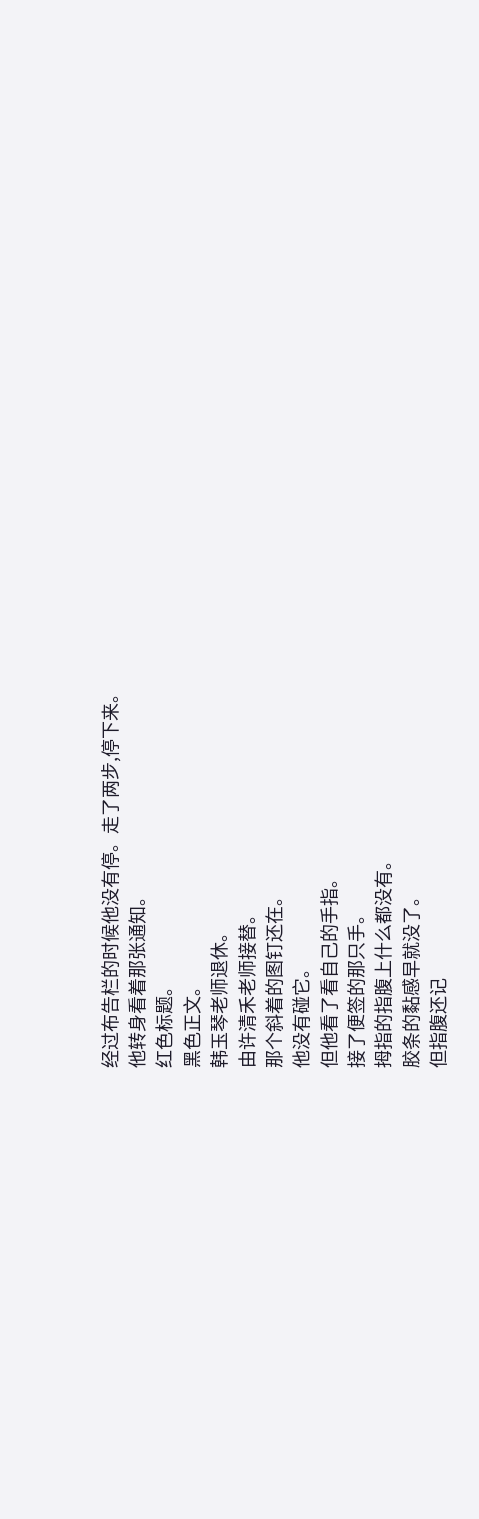经过布告栏的时候他没有停。走了两步,停下来。
他转身看着那张通知。
红色标题。
黑色正文。
韩玉琴老师退休。
由许清禾老师接替。
那个斜着的图钉还在。
他没有碰它。
但他看了看自己的手指。
接了便签的那只手。
拇指的指腹上什么都没有。
胶条的黏感早就没了。
但指腹还记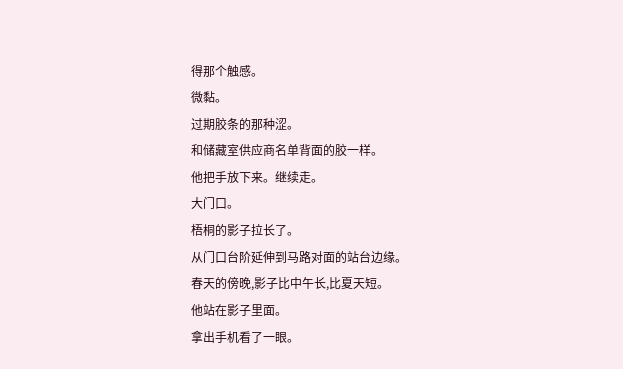得那个触感。
微黏。
过期胶条的那种涩。
和储藏室供应商名单背面的胶一样。
他把手放下来。继续走。
大门口。
梧桐的影子拉长了。
从门口台阶延伸到马路对面的站台边缘。
春天的傍晚,影子比中午长,比夏天短。
他站在影子里面。
拿出手机看了一眼。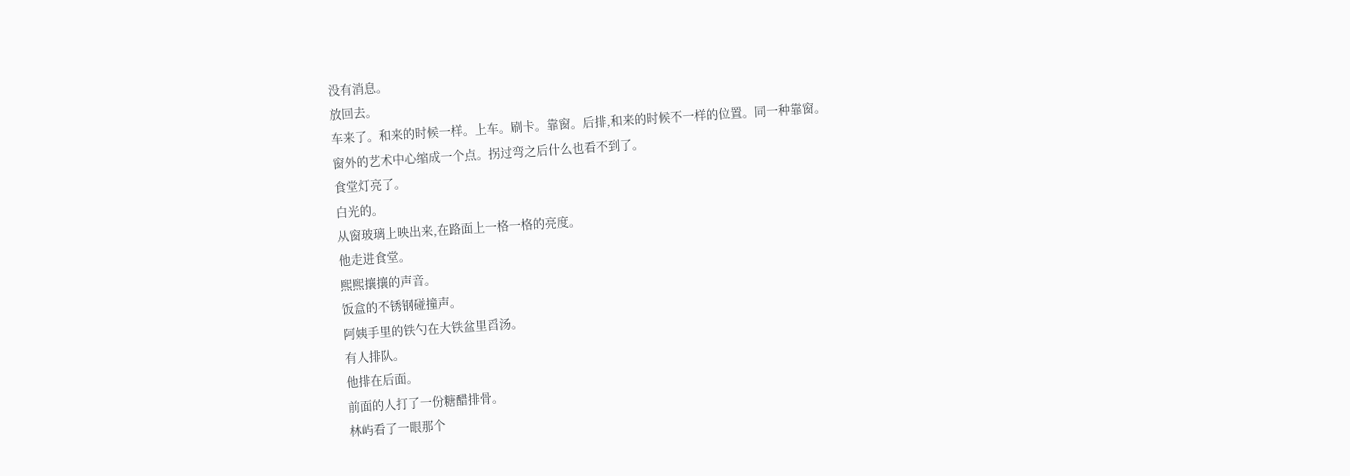没有消息。
放回去。
车来了。和来的时候一样。上车。刷卡。靠窗。后排,和来的时候不一样的位置。同一种靠窗。
窗外的艺术中心缩成一个点。拐过弯之后什么也看不到了。
食堂灯亮了。
白光的。
从窗玻璃上映出来,在路面上一格一格的亮度。
他走进食堂。
熙熙攘攘的声音。
饭盒的不锈钢碰撞声。
阿姨手里的铁勺在大铁盆里舀汤。
有人排队。
他排在后面。
前面的人打了一份糖醋排骨。
林屿看了一眼那个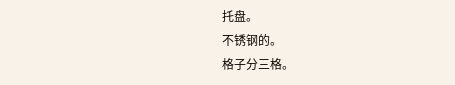托盘。
不锈钢的。
格子分三格。